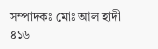সম্পাদকঃ মোঃ আল হাদী
৪১৬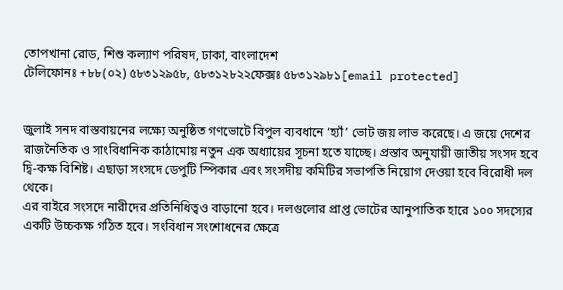তোপখানা রোড, শিশু কল্যাণ পরিষদ, ঢাকা, বাংলাদেশ
টেলিফোনঃ +৮৮(০২) ৫৮৩১২৯৫৮, ৫৮৩১২৮২২ফেক্সঃ ৫৮৩১২৯৮১[email protected]


জুলাই সনদ বাস্তবায়নের লক্ষ্যে অনুষ্ঠিত গণভোটে বিপুল ব্যবধানে ‘হ্যাঁ’ ভোট জয় লাভ করেছে। এ জয়ে দেশের রাজনৈতিক ও সাংবিধানিক কাঠামোয় নতুন এক অধ্যায়ের সূচনা হতে যাচ্ছে। প্রস্তাব অনুযায়ী জাতীয় সংসদ হবে দ্বি-কক্ষ বিশিষ্ট। এছাড়া সংসদে ডেপুটি স্পিকার এবং সংসদীয় কমিটির সভাপতি নিয়োগ দেওয়া হবে বিরোধী দল থেকে।
এর বাইরে সংসদে নারীদের প্রতিনিধিত্বও বাড়ানো হবে। দলগুলোর প্রাপ্ত ভোটের আনুপাতিক হারে ১০০ সদস্যের একটি উচ্চকক্ষ গঠিত হবে। সংবিধান সংশোধনের ক্ষেত্রে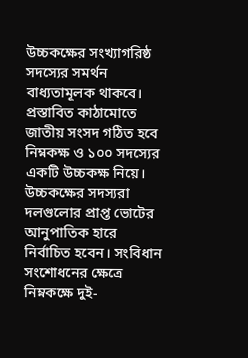উচ্চকক্ষের সংখ্যাগরিষ্ঠ সদস্যের সমর্থন বাধ্যতামূলক থাকবে।
প্রস্তাবিত কাঠামোতে জাতীয় সংসদ গঠিত হবে নিম্নকক্ষ ও ১০০ সদস্যের একটি উচ্চকক্ষ নিয়ে। উচ্চকক্ষের সদস্যরা দলগুলোর প্রাপ্ত ভোটের আনুপাতিক হারে নির্বাচিত হবেন। সংবিধান সংশোধনের ক্ষেত্রে নিম্নকক্ষে দুই-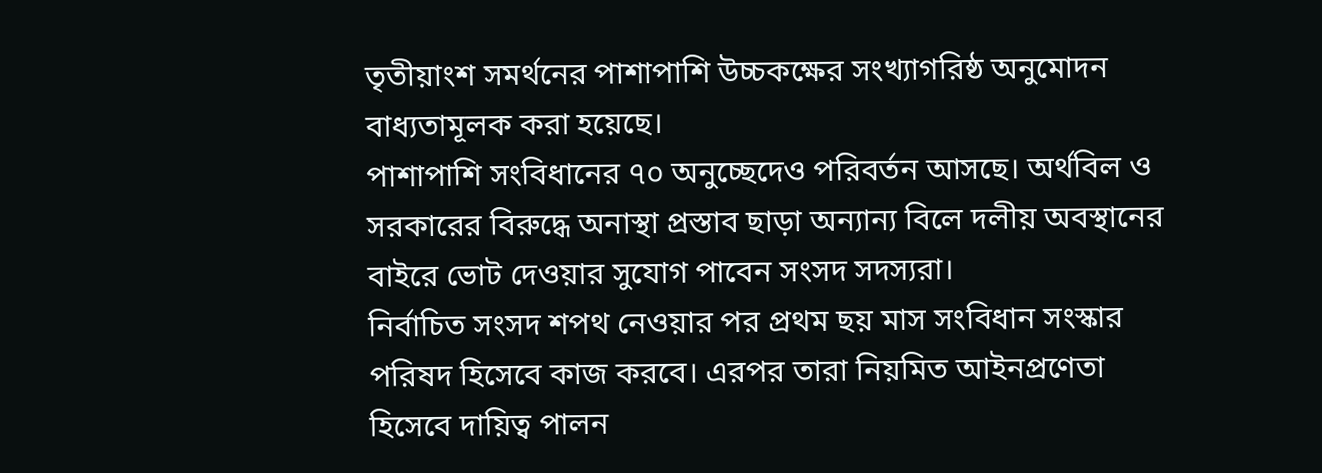তৃতীয়াংশ সমর্থনের পাশাপাশি উচ্চকক্ষের সংখ্যাগরিষ্ঠ অনুমোদন বাধ্যতামূলক করা হয়েছে।
পাশাপাশি সংবিধানের ৭০ অনুচ্ছেদেও পরিবর্তন আসছে। অর্থবিল ও সরকারের বিরুদ্ধে অনাস্থা প্রস্তাব ছাড়া অন্যান্য বিলে দলীয় অবস্থানের বাইরে ভোট দেওয়ার সুযোগ পাবেন সংসদ সদস্যরা।
নির্বাচিত সংসদ শপথ নেওয়ার পর প্রথম ছয় মাস সংবিধান সংস্কার পরিষদ হিসেবে কাজ করবে। এরপর তারা নিয়মিত আইনপ্রণেতা হিসেবে দায়িত্ব পালন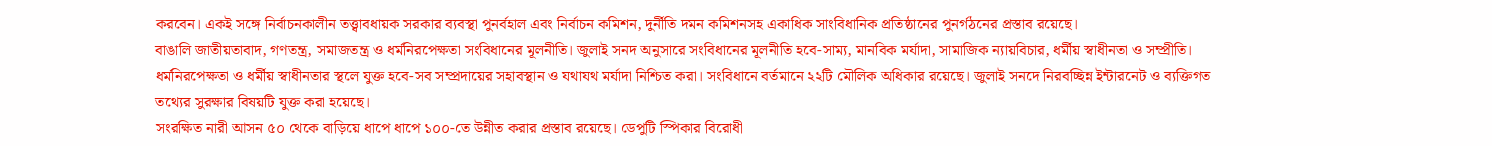করবেন। একই সঙ্গে নির্বাচনকালীন তত্ত্বাবধায়ক সরকার ব্যবস্থা পুনর্বহাল এবং নির্বাচন কমিশন, দুর্নীতি দমন কমিশনসহ একাধিক সাংবিধানিক প্রতিষ্ঠানের পুনর্গঠনের প্রস্তাব রয়েছে।
বাঙালি জাতীয়তাবাদ, গণতন্ত্র, সমাজতন্ত্র ও ধর্মনিরপেক্ষতা সংবিধানের মূলনীতি। জুলাই সনদ অনুসারে সংবিধানের মূলনীতি হবে-সাম্য, মানবিক মর্যাদা, সামাজিক ন্যায়বিচার, ধর্মীয় স্বাধীনতা ও সম্প্রীতি। ধর্মনিরপেক্ষতা ও ধর্মীয় স্বাধীনতার স্থলে যুক্ত হবে-সব সম্প্রদায়ের সহাবস্থান ও যথাযথ মর্যাদা নিশ্চিত করা। সংবিধানে বর্তমানে ২২টি মৌলিক অধিকার রয়েছে। জুলাই সনদে নিরবচ্ছিন্ন ইন্টারনেট ও ব্যক্তিগত তথ্যের সুরক্ষার বিষয়টি যুক্ত করা হয়েছে।
সংরক্ষিত নারী আসন ৫০ থেকে বাড়িয়ে ধাপে ধাপে ১০০-তে উন্নীত করার প্রস্তাব রয়েছে। ডেপুটি স্পিকার বিরোধী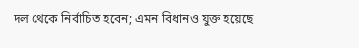দল থেকে নির্বাচিত হবেন; এমন বিধানও যুক্ত হয়েছে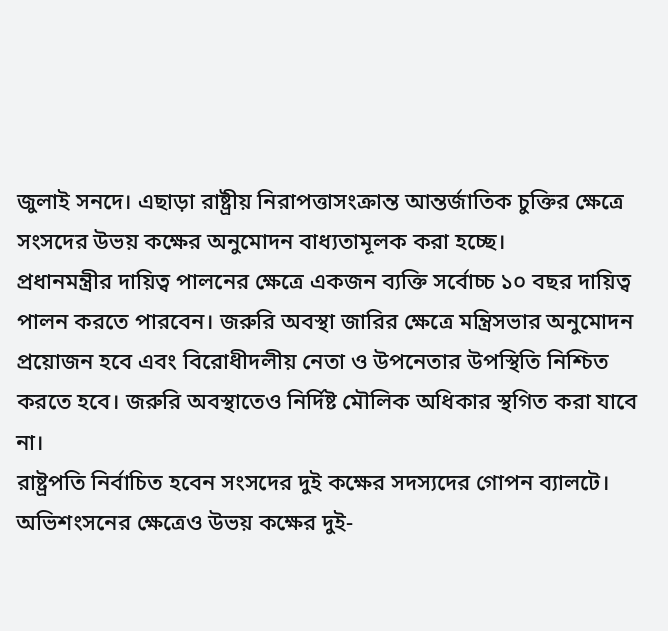জুলাই সনদে। এছাড়া রাষ্ট্রীয় নিরাপত্তাসংক্রান্ত আন্তর্জাতিক চুক্তির ক্ষেত্রে সংসদের উভয় কক্ষের অনুমোদন বাধ্যতামূলক করা হচ্ছে।
প্রধানমন্ত্রীর দায়িত্ব পালনের ক্ষেত্রে একজন ব্যক্তি সর্বোচ্চ ১০ বছর দায়িত্ব পালন করতে পারবেন। জরুরি অবস্থা জারির ক্ষেত্রে মন্ত্রিসভার অনুমোদন প্রয়োজন হবে এবং বিরোধীদলীয় নেতা ও উপনেতার উপস্থিতি নিশ্চিত করতে হবে। জরুরি অবস্থাতেও নির্দিষ্ট মৌলিক অধিকার স্থগিত করা যাবে না।
রাষ্ট্রপতি নির্বাচিত হবেন সংসদের দুই কক্ষের সদস্যদের গোপন ব্যালটে। অভিশংসনের ক্ষেত্রেও উভয় কক্ষের দুই-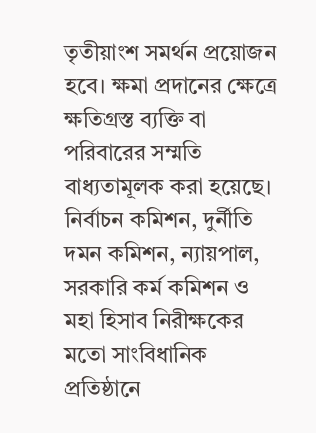তৃতীয়াংশ সমর্থন প্রয়োজন হবে। ক্ষমা প্রদানের ক্ষেত্রে ক্ষতিগ্রস্ত ব্যক্তি বা পরিবারের সম্মতি বাধ্যতামূলক করা হয়েছে।
নির্বাচন কমিশন, দুর্নীতি দমন কমিশন, ন্যায়পাল, সরকারি কর্ম কমিশন ও মহা হিসাব নিরীক্ষকের মতো সাংবিধানিক প্রতিষ্ঠানে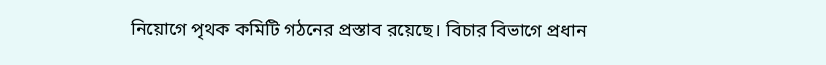নিয়োগে পৃথক কমিটি গঠনের প্রস্তাব রয়েছে। বিচার বিভাগে প্রধান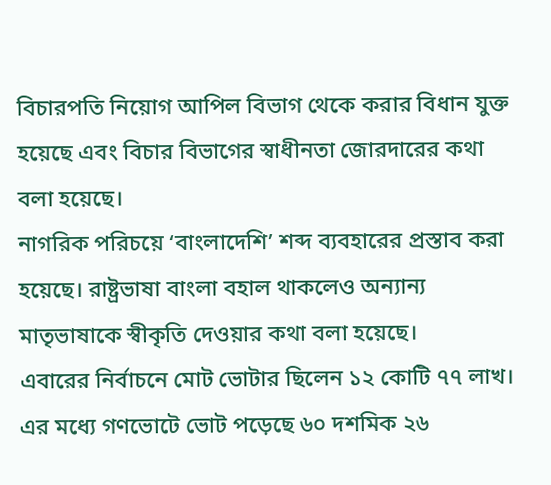বিচারপতি নিয়োগ আপিল বিভাগ থেকে করার বিধান যুক্ত হয়েছে এবং বিচার বিভাগের স্বাধীনতা জোরদারের কথা বলা হয়েছে।
নাগরিক পরিচয়ে ‘বাংলাদেশি’ শব্দ ব্যবহারের প্রস্তাব করা হয়েছে। রাষ্ট্রভাষা বাংলা বহাল থাকলেও অন্যান্য মাতৃভাষাকে স্বীকৃতি দেওয়ার কথা বলা হয়েছে।
এবারের নির্বাচনে মোট ভোটার ছিলেন ১২ কোটি ৭৭ লাখ। এর মধ্যে গণভোটে ভোট পড়েছে ৬০ দশমিক ২৬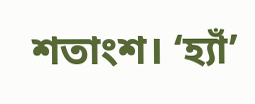শতাংশ। ‘হ্যাঁ’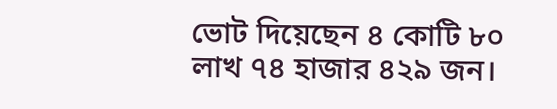ভোট দিয়েছেন ৪ কোটি ৮০ লাখ ৭৪ হাজার ৪২৯ জন।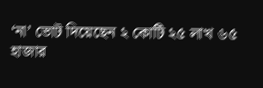‘না’ ভোট দিয়েছেন ২ কোটি ২৫ লাখ ৬৫ হাজার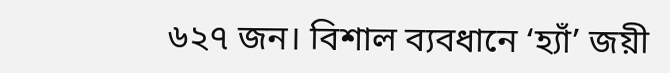৬২৭ জন। বিশাল ব্যবধানে ‘হ্যাঁ’ জয়ী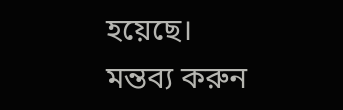হয়েছে।
মন্তব্য করুন